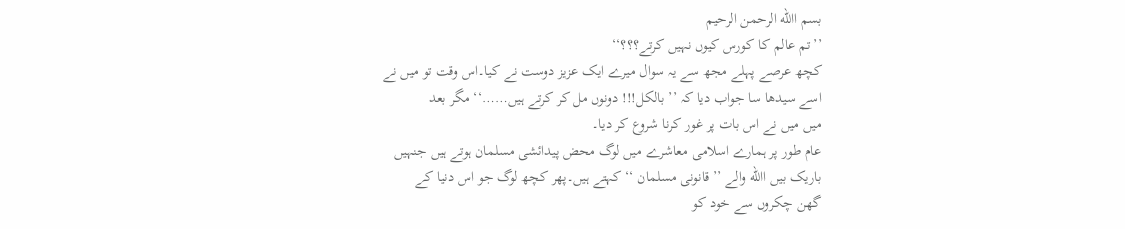بسم االله الرحمن الرحیم
’’تم عالم کا کورس کیوں نہیں کرتے؟؟؟‘‘
کچھ عرصے پہلے مجھ سے یہ سوال میرے ایک عزیز دوست نے کیا۔اس وقت تو میں نے
اسے سیدھا سا جواب دیا کہ ’’ بالکل!!! دونوں مل کر کرتے ہیں……‘‘ مگر بعد
میں میں نے اس بات پر غور کرنا شروع کر دیا۔
عام طور پر ہمارے اسلامی معاشرے میں لوگ محض پیدائشی مسلمان ہوتے ہیں جنہیں
باریک بیں االله والے ’’ قانونی مسلمان ‘‘ کہتے ہیں۔پھر کچھ لوگ جو اس دنیا کے
گھن چکروں سے خود کو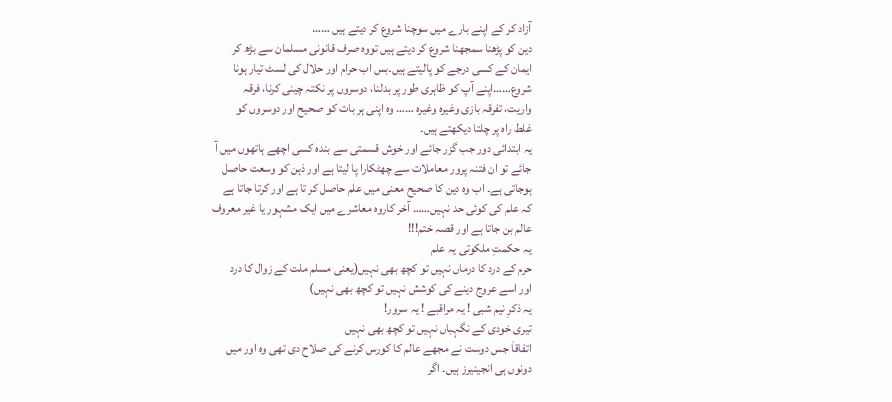آزاد کر کے اپنے بارے میں سوچنا شروع کر دیتے ہیں ……
دین کو پڑھنا سمجھنا شروع کر دیتے ہیں تووہ صرف قانونی مسلمان سے بڑھ کر
ایمان کے کسی درجے کو پالیتے ہیں۔بس اب حرام اور حلال کی لسٹ تیار ہونا
شروع……اپنے آپ کو ظاہری طور پر بدلنا، دوسروں پر نکتہ چینی کرنا، فرقہ
واریت، تفرقہ بازی وغیرہ وغیرہ …… وہ اپنی ہر بات کو صحیح اور دوسروں کو
غلط راہ پر چلتا دیکھتے ہیں۔
یہ ابتدائی دور جب گزر جائے اور خوش قسمتی سے بندہ کسی اچھے ہاتھوں میں آ
جائے تو ان فتنہ پرور معاملات سے چھٹکارا پا لیتا ہے اور ذہن کو وسعت حاصل
ہوجاتی ہے۔ اب وہ دین کا صحیح معنی میں علم حاصل کر تا ہے اور کرتا جاتا ہے
کہ علم کی کوئی حد نہیں…… آخر کاروہ معاشرے میں ایک مشہور یا غیر معروف
عالم بن جاتا ہے اور قصہ ختم!!!
یہ حکمتِ ملکوتی یہ علم
حرم کے درد کا درماں نہیں تو کچھ بھی نہیں(یعنی مسلم ملت کے زوال کا درد
اور اسے عروج دینے کی کوشش نہیں تو کچھ بھی نہیں)
یہ ذکرِ نیم شبی ! یہ مراقبے ! یہ سرور!
تیری خودی کے نگہباں نہیں تو کچھ بھی نہیں
اتفاقاَ جس دوست نے مجھے عالم کا کورس کرنے کی صلاح دی تھی وہ اور میں
دونوں ہی انجینیرز ہیں۔ اگر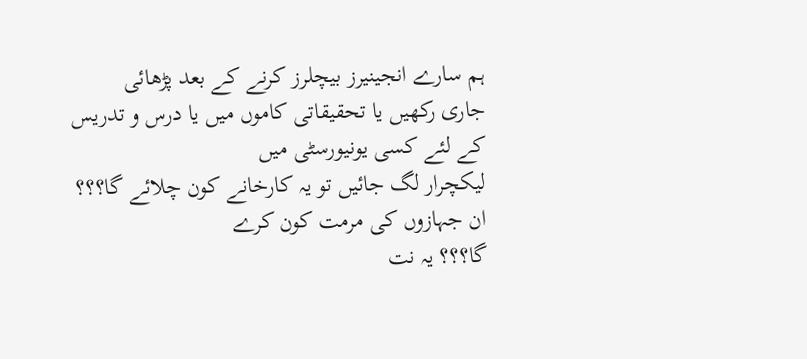ہم سارے انجینیرز بیچلرز کرنے کے بعد پڑھائی
جاری رکھیں یا تحقیقاتی کاموں میں یا درس و تدریس کے لئے کسی یونیورسٹی میں
لیکچرار لگ جائیں تو یہ کارخانے کون چلائے گا؟؟؟ ان جہازوں کی مرمت کون کرے
گا؟؟؟ یہ نت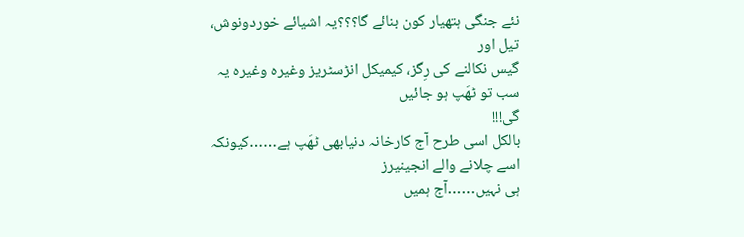نئے جنگی ہتھیار کون بنائے گا؟؟؟یہ اشیائے خوردونوش، تیل اور
گیس نکالنے کی رِگز، کیمیکل انڑسٹریز وغیرہ وغیرہ یہ سب تو ٹھَپ ہو جائیں
گی!!!
بالکل اسی طرح آج کارخانہ دنیابھی ٹھَپ ہے……کیونکہ اسے چلانے والے انجینیرز
ہی نہیں……آج ہمیں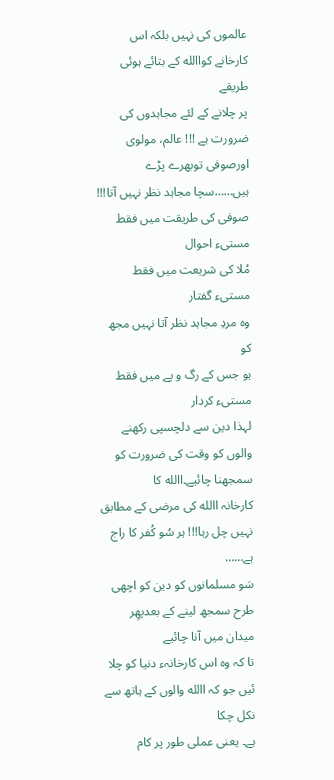عالموں کی نہیں بلکہ اس کارخانے کواالله کے بتائے ہوئی طریقے
پر چلانے کے لئے مجاہدوں کی ضرورت ہے !!! عالم، مولوی اورصوفی توبھرے پڑے
ہیں……سچا مجاہد نظر نہیں آتا!!!
صوفی کی طریقت میں فقط مستیء احوال
مُلا کی شریعت میں فقط مستیء گفتار
وہ مردِ مجاہد نظر آتا نہیں مجھ کو
ہو جس کے رگ و پے میں فقط مستیء کردار
لہذا دین سے دلچسپی رکھنے والوں کو وقت کی ضرورت کو سمجھنا چائیے۔االله کا
کارخانہ االله کی مرضی کے مطابق نہیں چل رہا!!! ہر سُو کُفر کا راج ہے……
سَو مسلمانوں کو دین کو اچھی طرح سمجھ لینے کے بعدپھِر میدان میں آنا چائیے
تا کہ وہ اس کارخانہء دنیا کو چلا ئیں جو کہ االله والوں کے ہاتھ سے نکل چکا
ہے۔ یعنی عملی طور پر کام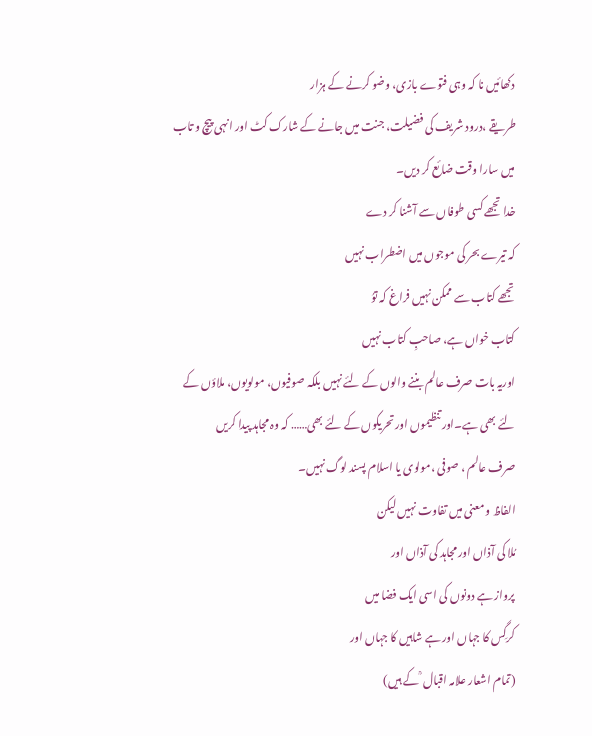دکھائیں نا کہ وہی فتوے بازی، وضو کرنے کے ہزار
طریقے ،درود شریف کی فضیلت، جنت میں جانے کے شارک کٹ اور انہی پیچ و تاب
میں سارا وقت ضائع کر دیں۔
خدا تجھے کسی طوفاں سے آشنا کر دے
کہ تیرے بحر کی موجوں میں اضطراب نہیں
تجھے کتاب سے ممکن نہیں فراغ کہ توُ
کتاب خواں ہے، صاحبِ کتاب نہیں
اوریہ بات صرف عالم بننے والوں کے لئے نہیں بلکہ صوفیوں، مولویوں، ملاؤں کے
لئے بھی ہے۔اور تنظیموں اور تحریکوں کے لئے بھی…… کہ وہ مجاہد پیدا کریں
صرف عالم ، صوفی ،مولوی یا اسلام پسند لوگ نہیں۔
الفاظ و معنی میں تفاوت نہیں لیکن
مُلا کی آذاں اور مجاہد کی آذاں اور
پرواز ہے دونوں کی اسی ایک فضا میں
کرگِس کا جہاں اور ہے شاہیں کا جہاں اور
(تمام اشعار علامہ اقبال ؒ کے ہیں)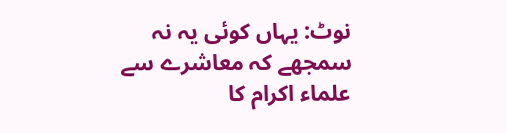نوٹ: یہاں کوئی یہ نہ سمجھے کہ معاشرے سے علماء اکرام کا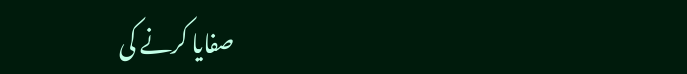صفایا کرنے کی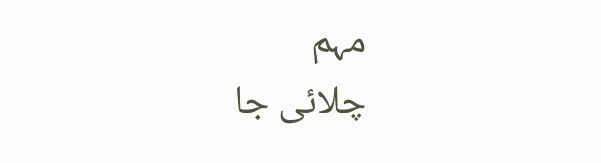مہم
چلائی جا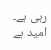رہی ہے۔ امید ہے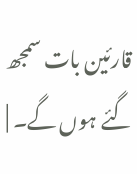قارئین بات سمجھ گئے ہوں گے۔ |